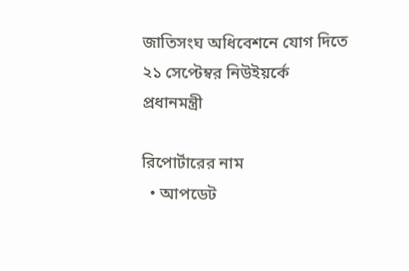জাতিসংঘ অধিবেশনে যোগ দিতে ২১ সেপ্টেম্বর নিউইয়র্কে প্রধানমন্ত্রী

রিপোর্টারের নাম
  • আপডেট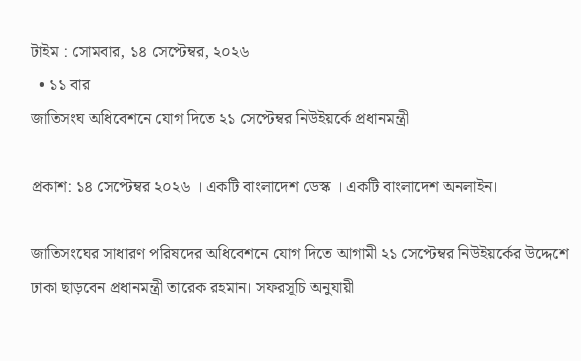টাইম : সোমবার, ১৪ সেপ্টেম্বর, ২০২৬
  • ১১ বার
জাতিসংঘ অধিবেশনে যোগ দিতে ২১ সেপ্টেম্বর নিউইয়র্কে প্রধানমন্ত্রী

প্রকাশ: ১৪ সেপ্টেম্বর ২০২৬ । একটি বাংলাদেশ ডেস্ক । একটি বাংলাদেশ অনলাইন।

জাতিসংঘের সাধারণ পরিষদের অধিবেশনে যোগ দিতে আগামী ২১ সেপ্টেম্বর নিউইয়র্কের উদ্দেশে ঢাকা ছাড়বেন প্রধানমন্ত্রী তারেক রহমান। সফরসূচি অনুযায়ী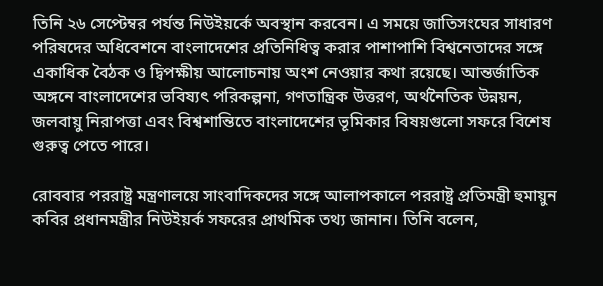তিনি ২৬ সেপ্টেম্বর পর্যন্ত নিউইয়র্কে অবস্থান করবেন। এ সময়ে জাতিসংঘের সাধারণ পরিষদের অধিবেশনে বাংলাদেশের প্রতিনিধিত্ব করার পাশাপাশি বিশ্বনেতাদের সঙ্গে একাধিক বৈঠক ও দ্বিপক্ষীয় আলোচনায় অংশ নেওয়ার কথা রয়েছে। আন্তর্জাতিক অঙ্গনে বাংলাদেশের ভবিষ্যৎ পরিকল্পনা, গণতান্ত্রিক উত্তরণ, অর্থনৈতিক উন্নয়ন, জলবায়ু নিরাপত্তা এবং বিশ্বশান্তিতে বাংলাদেশের ভূমিকার বিষয়গুলো সফরে বিশেষ গুরুত্ব পেতে পারে।

রোববার পররাষ্ট্র মন্ত্রণালয়ে সাংবাদিকদের সঙ্গে আলাপকালে পররাষ্ট্র প্রতিমন্ত্রী হুমায়ুন কবির প্রধানমন্ত্রীর নিউইয়র্ক সফরের প্রাথমিক তথ্য জানান। তিনি বলেন,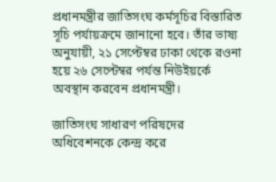প্রধানমন্ত্রীর জাতিসংঘ কর্মসূচির বিস্তারিত সূচি পর্যায়ক্রমে জানানো হবে। তাঁর ভাষ্য অনুযায়ী, ২১ সেপ্টেম্বর ঢাকা থেকে রওনা হয়ে ২৬ সেপ্টেম্বর পর্যন্ত নিউইয়র্কে অবস্থান করবেন প্রধানমন্ত্রী।

জাতিসংঘ সাধারণ পরিষদের অধিবেশনকে কেন্দ্র করে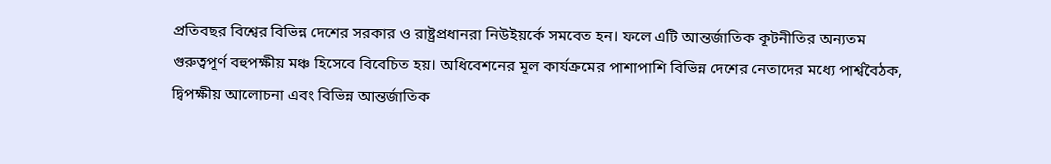প্রতিবছর বিশ্বের বিভিন্ন দেশের সরকার ও রাষ্ট্রপ্রধানরা নিউইয়র্কে সমবেত হন। ফলে এটি আন্তর্জাতিক কূটনীতির অন্যতম গুরুত্বপূর্ণ বহুপক্ষীয় মঞ্চ হিসেবে বিবেচিত হয়। অধিবেশনের মূল কার্যক্রমের পাশাপাশি বিভিন্ন দেশের নেতাদের মধ্যে পার্শ্ববৈঠক, দ্বিপক্ষীয় আলোচনা এবং বিভিন্ন আন্তর্জাতিক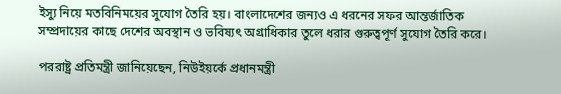ইস্যু নিয়ে মতবিনিময়ের সুযোগ তৈরি হয়। বাংলাদেশের জন্যও এ ধরনের সফর আন্তর্জাতিক সম্প্রদায়ের কাছে দেশের অবস্থান ও ভবিষ্যৎ অগ্রাধিকার তুলে ধরার গুরুত্বপূর্ণ সুযোগ তৈরি করে।

পররাষ্ট্র প্রতিমন্ত্রী জানিয়েছেন, নিউইয়র্কে প্রধানমন্ত্রী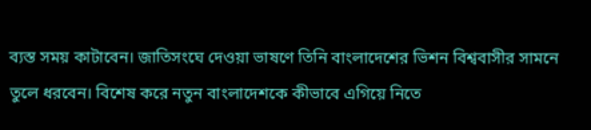ব্যস্ত সময় কাটাবেন। জাতিসংঘে দেওয়া ভাষণে তিনি বাংলাদেশের ভিশন বিশ্ববাসীর সামনে তুলে ধরবেন। বিশেষ করে নতুন বাংলাদেশকে কীভাবে এগিয়ে নিতে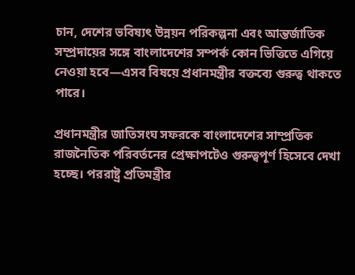চান, দেশের ভবিষ্যৎ উন্নয়ন পরিকল্পনা এবং আন্তর্জাতিক সম্প্রদায়ের সঙ্গে বাংলাদেশের সম্পর্ক কোন ভিত্তিতে এগিয়ে নেওয়া হবে—এসব বিষয়ে প্রধানমন্ত্রীর বক্তব্যে গুরুত্ব থাকতে পারে।

প্রধানমন্ত্রীর জাতিসংঘ সফরকে বাংলাদেশের সাম্প্রতিক রাজনৈতিক পরিবর্তনের প্রেক্ষাপটেও গুরুত্বপূর্ণ হিসেবে দেখা হচ্ছে। পররাষ্ট্র প্রতিমন্ত্রীর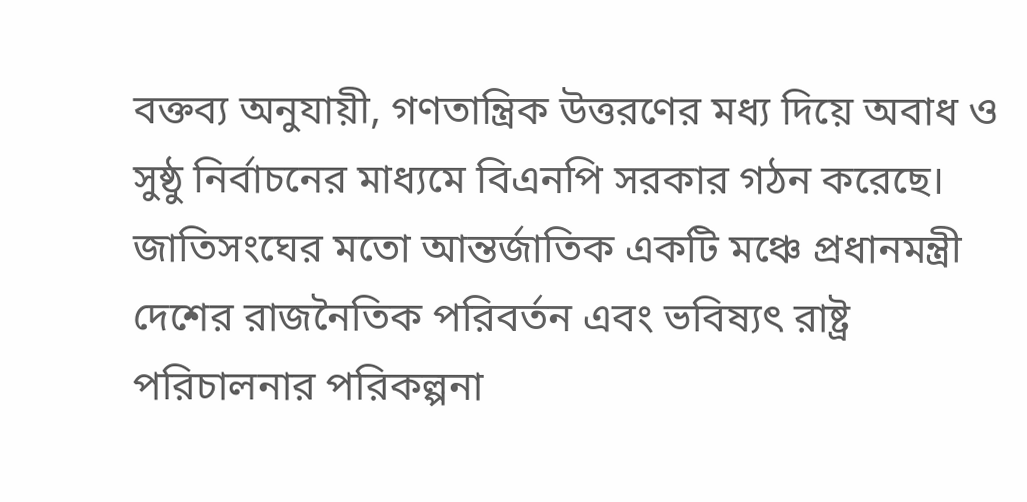বক্তব্য অনুযায়ী, গণতান্ত্রিক উত্তরণের মধ্য দিয়ে অবাধ ও সুষ্ঠু নির্বাচনের মাধ্যমে বিএনপি সরকার গঠন করেছে। জাতিসংঘের মতো আন্তর্জাতিক একটি মঞ্চে প্রধানমন্ত্রী দেশের রাজনৈতিক পরিবর্তন এবং ভবিষ্যৎ রাষ্ট্র পরিচালনার পরিকল্পনা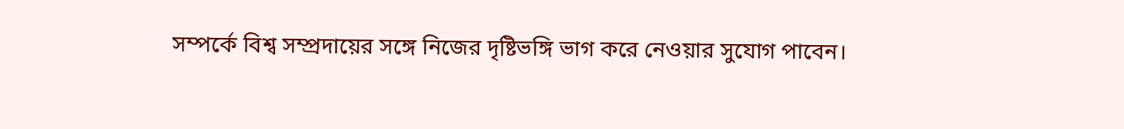সম্পর্কে বিশ্ব সম্প্রদায়ের সঙ্গে নিজের দৃষ্টিভঙ্গি ভাগ করে নেওয়ার সুযোগ পাবেন।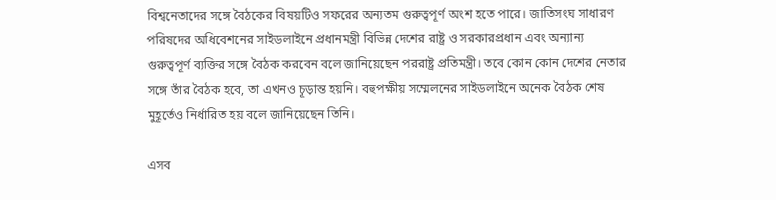বিশ্বনেতাদের সঙ্গে বৈঠকের বিষয়টিও সফরের অন্যতম গুরুত্বপূর্ণ অংশ হতে পারে। জাতিসংঘ সাধারণ পরিষদের অধিবেশনের সাইডলাইনে প্রধানমন্ত্রী বিভিন্ন দেশের রাষ্ট্র ও সরকারপ্রধান এবং অন্যান্য গুরুত্বপূর্ণ ব্যক্তির সঙ্গে বৈঠক করবেন বলে জানিয়েছেন পররাষ্ট্র প্রতিমন্ত্রী। তবে কোন কোন দেশের নেতার সঙ্গে তাঁর বৈঠক হবে, তা এখনও চূড়ান্ত হয়নি। বহুপক্ষীয় সম্মেলনের সাইডলাইনে অনেক বৈঠক শেষ মুহূর্তেও নির্ধারিত হয় বলে জানিয়েছেন তিনি।

এসব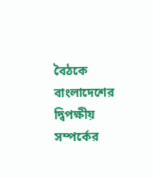বৈঠকে বাংলাদেশের দ্বিপক্ষীয় সম্পর্কের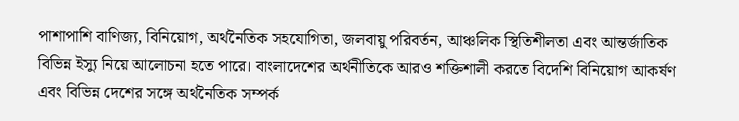পাশাপাশি বাণিজ্য, বিনিয়োগ, অর্থনৈতিক সহযোগিতা, জলবায়ু পরিবর্তন, আঞ্চলিক স্থিতিশীলতা এবং আন্তর্জাতিক বিভিন্ন ইস্যু নিয়ে আলোচনা হতে পারে। বাংলাদেশের অর্থনীতিকে আরও শক্তিশালী করতে বিদেশি বিনিয়োগ আকর্ষণ এবং বিভিন্ন দেশের সঙ্গে অর্থনৈতিক সম্পর্ক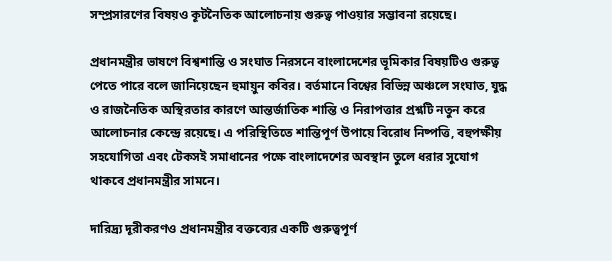সম্প্রসারণের বিষয়ও কূটনৈতিক আলোচনায় গুরুত্ব পাওয়ার সম্ভাবনা রয়েছে।

প্রধানমন্ত্রীর ভাষণে বিশ্বশান্তি ও সংঘাত নিরসনে বাংলাদেশের ভূমিকার বিষয়টিও গুরুত্ব পেতে পারে বলে জানিয়েছেন হুমায়ুন কবির। বর্তমানে বিশ্বের বিভিন্ন অঞ্চলে সংঘাত, যুদ্ধ ও রাজনৈতিক অস্থিরতার কারণে আন্তর্জাতিক শান্তি ও নিরাপত্তার প্রশ্নটি নতুন করে আলোচনার কেন্দ্রে রয়েছে। এ পরিস্থিতিতে শান্তিপূর্ণ উপায়ে বিরোধ নিষ্পত্তি, বহুপক্ষীয় সহযোগিতা এবং টেকসই সমাধানের পক্ষে বাংলাদেশের অবস্থান তুলে ধরার সুযোগ থাকবে প্রধানমন্ত্রীর সামনে।

দারিদ্র্য দূরীকরণও প্রধানমন্ত্রীর বক্তব্যের একটি গুরুত্বপূর্ণ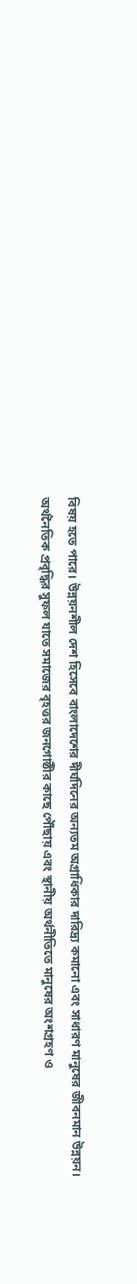বিষয় হতে পারে। উন্নয়নশীল দেশ হিসেবে বাংলাদেশের দীর্ঘদিনের অন্যতম অগ্রাধিকার দারিদ্র্য কমানো এবং সাধারণ মানুষের জীবনমান উন্নয়ন। অর্থনৈতিক প্রবৃদ্ধির সুফল যাতে সমাজের বৃহত্তর জনগোষ্ঠীর কাছে পৌঁছায় এবং স্থানীয় অর্থনীতিতে মানুষের অংশগ্রহণ ও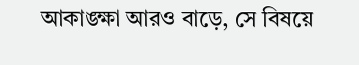আকাঙ্ক্ষা আরও বাড়ে, সে বিষয়ে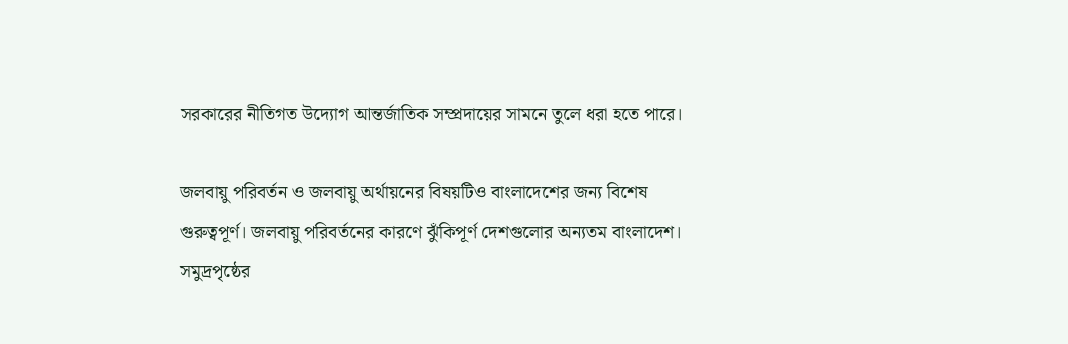সরকারের নীতিগত উদ্যোগ আন্তর্জাতিক সম্প্রদায়ের সামনে তুলে ধরা হতে পারে।

জলবায়ু পরিবর্তন ও জলবায়ু অর্থায়নের বিষয়টিও বাংলাদেশের জন্য বিশেষ গুরুত্বপূর্ণ। জলবায়ু পরিবর্তনের কারণে ঝুঁকিপূর্ণ দেশগুলোর অন্যতম বাংলাদেশ। সমুদ্রপৃষ্ঠের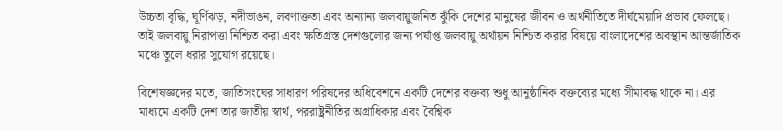উচ্চতা বৃদ্ধি, ঘূর্ণিঝড়, নদীভাঙন, লবণাক্ততা এবং অন্যান্য জলবায়ুজনিত ঝুঁকি দেশের মানুষের জীবন ও অর্থনীতিতে দীর্ঘমেয়াদি প্রভাব ফেলছে। তাই জলবায়ু নিরাপত্তা নিশ্চিত করা এবং ক্ষতিগ্রস্ত দেশগুলোর জন্য পর্যাপ্ত জলবায়ু অর্থায়ন নিশ্চিত করার বিষয়ে বাংলাদেশের অবস্থান আন্তর্জাতিক মঞ্চে তুলে ধরার সুযোগ রয়েছে।

বিশেষজ্ঞদের মতে, জাতিসংঘের সাধারণ পরিষদের অধিবেশনে একটি দেশের বক্তব্য শুধু আনুষ্ঠানিক বক্তব্যের মধ্যে সীমাবদ্ধ থাকে না। এর মাধ্যমে একটি দেশ তার জাতীয় স্বার্থ, পররাষ্ট্রনীতির অগ্রাধিকার এবং বৈশ্বিক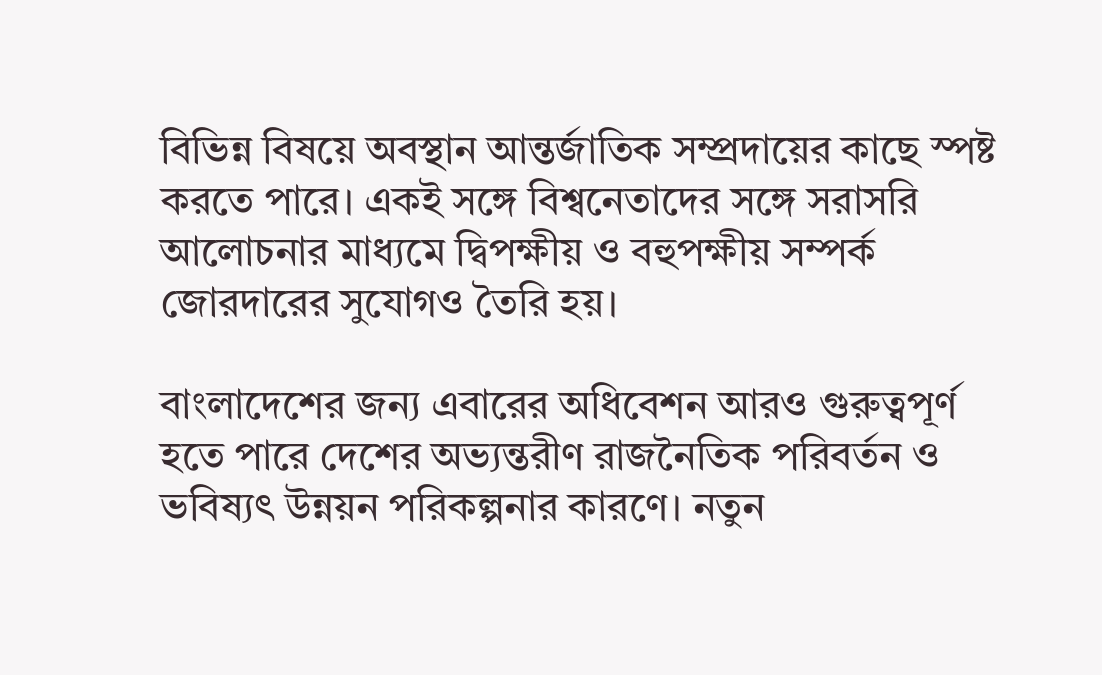বিভিন্ন বিষয়ে অবস্থান আন্তর্জাতিক সম্প্রদায়ের কাছে স্পষ্ট করতে পারে। একই সঙ্গে বিশ্বনেতাদের সঙ্গে সরাসরি আলোচনার মাধ্যমে দ্বিপক্ষীয় ও বহুপক্ষীয় সম্পর্ক জোরদারের সুযোগও তৈরি হয়।

বাংলাদেশের জন্য এবারের অধিবেশন আরও গুরুত্বপূর্ণ হতে পারে দেশের অভ্যন্তরীণ রাজনৈতিক পরিবর্তন ও ভবিষ্যৎ উন্নয়ন পরিকল্পনার কারণে। নতুন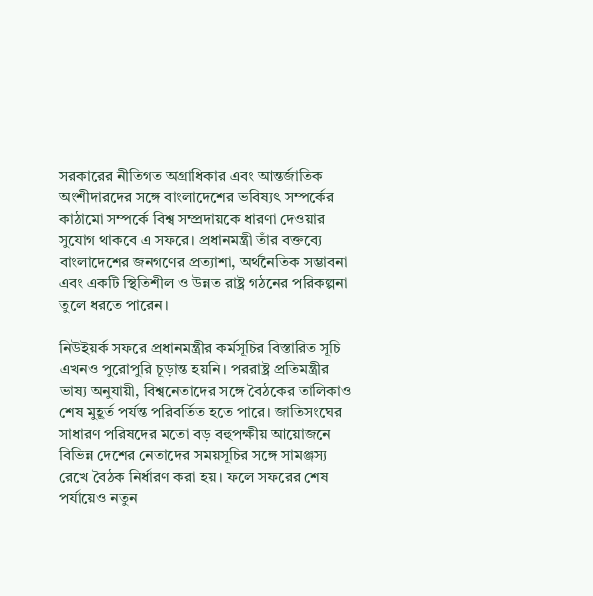সরকারের নীতিগত অগ্রাধিকার এবং আন্তর্জাতিক অংশীদারদের সঙ্গে বাংলাদেশের ভবিষ্যৎ সম্পর্কের কাঠামো সম্পর্কে বিশ্ব সম্প্রদায়কে ধারণা দেওয়ার সুযোগ থাকবে এ সফরে। প্রধানমন্ত্রী তাঁর বক্তব্যে বাংলাদেশের জনগণের প্রত্যাশা, অর্থনৈতিক সম্ভাবনা এবং একটি স্থিতিশীল ও উন্নত রাষ্ট্র গঠনের পরিকল্পনা তুলে ধরতে পারেন।

নিউইয়র্ক সফরে প্রধানমন্ত্রীর কর্মসূচির বিস্তারিত সূচি এখনও পুরোপুরি চূড়ান্ত হয়নি। পররাষ্ট্র প্রতিমন্ত্রীর ভাষ্য অনুযায়ী, বিশ্বনেতাদের সঙ্গে বৈঠকের তালিকাও শেষ মুহূর্ত পর্যন্ত পরিবর্তিত হতে পারে। জাতিসংঘের সাধারণ পরিষদের মতো বড় বহুপক্ষীয় আয়োজনে বিভিন্ন দেশের নেতাদের সময়সূচির সঙ্গে সামঞ্জস্য রেখে বৈঠক নির্ধারণ করা হয়। ফলে সফরের শেষ পর্যায়েও নতুন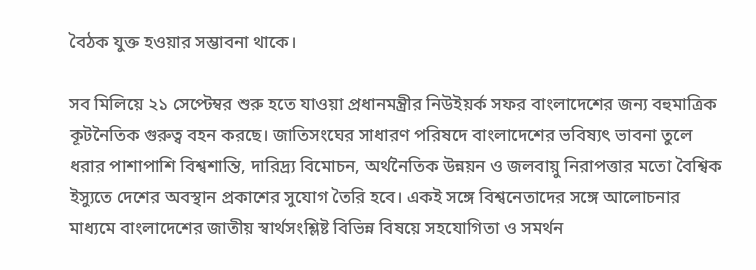বৈঠক যুক্ত হওয়ার সম্ভাবনা থাকে।

সব মিলিয়ে ২১ সেপ্টেম্বর শুরু হতে যাওয়া প্রধানমন্ত্রীর নিউইয়র্ক সফর বাংলাদেশের জন্য বহুমাত্রিক কূটনৈতিক গুরুত্ব বহন করছে। জাতিসংঘের সাধারণ পরিষদে বাংলাদেশের ভবিষ্যৎ ভাবনা তুলে ধরার পাশাপাশি বিশ্বশান্তি, দারিদ্র্য বিমোচন, অর্থনৈতিক উন্নয়ন ও জলবায়ু নিরাপত্তার মতো বৈশ্বিক ইস্যুতে দেশের অবস্থান প্রকাশের সুযোগ তৈরি হবে। একই সঙ্গে বিশ্বনেতাদের সঙ্গে আলোচনার মাধ্যমে বাংলাদেশের জাতীয় স্বার্থসংশ্লিষ্ট বিভিন্ন বিষয়ে সহযোগিতা ও সমর্থন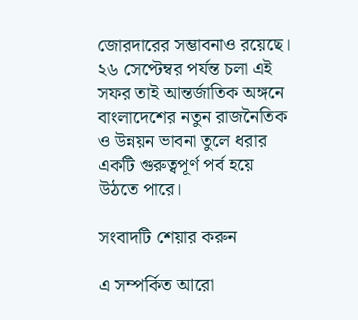জোরদারের সম্ভাবনাও রয়েছে। ২৬ সেপ্টেম্বর পর্যন্ত চলা এই সফর তাই আন্তর্জাতিক অঙ্গনে বাংলাদেশের নতুন রাজনৈতিক ও উন্নয়ন ভাবনা তুলে ধরার একটি গুরুত্বপূর্ণ পর্ব হয়ে উঠতে পারে।

সংবাদটি শেয়ার করুন

এ সম্পর্কিত আরো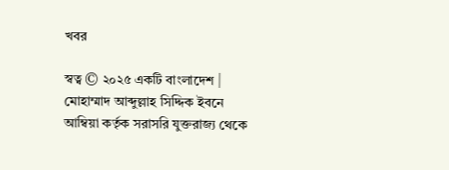খবর

স্বত্ব © ২০২৫ একটি বাংলাদেশ | মোহাম্মাদ আব্দুল্লাহ সিদ্দিক ইবনে আম্বিয়া কর্তৃক সরাসরি যুক্তরাজ্য থেকে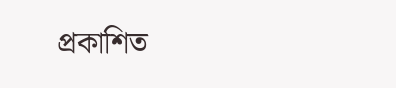প্রকাশিত